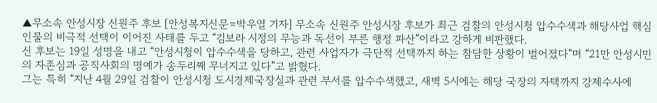▲무소속 안성시장 신원주 후보 [안성복지신문=박우열 기자] 무소속 신원주 안성시장 후보가 최근 검찰의 안성시청 압수수색과 해당사업 핵심 인물의 비극적 선택이 이어진 사태를 두고 “김보라 시정의 무능과 독선이 부른 행정 파산”이라고 강하게 비판했다.
신 후보는 19일 성명을 내고 “안성시청이 압수수색을 당하고, 관련 사업자가 극단적 선택까지 하는 참담한 상황이 벌어졌다”며 “21만 안성시민의 자존심과 공직사회의 명예가 송두리째 무너지고 있다”고 밝혔다.
그는 특히 “지난 4월 29일 검찰이 안성시청 도시경제국장실과 관련 부서를 압수수색했고, 새벽 5시에는 해당 국장의 자택까지 강제수사에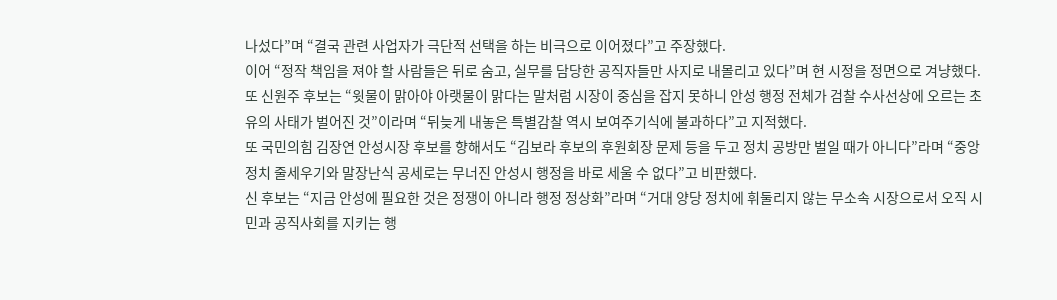나섰다”며 “결국 관련 사업자가 극단적 선택을 하는 비극으로 이어졌다”고 주장했다.
이어 “정작 책임을 져야 할 사람들은 뒤로 숨고, 실무를 담당한 공직자들만 사지로 내몰리고 있다”며 현 시정을 정면으로 겨냥했다.
또 신원주 후보는 “윗물이 맑아야 아랫물이 맑다는 말처럼 시장이 중심을 잡지 못하니 안성 행정 전체가 검찰 수사선상에 오르는 초유의 사태가 벌어진 것”이라며 “뒤늦게 내놓은 특별감찰 역시 보여주기식에 불과하다”고 지적했다.
또 국민의힘 김장연 안성시장 후보를 향해서도 “김보라 후보의 후원회장 문제 등을 두고 정치 공방만 벌일 때가 아니다”라며 “중앙 정치 줄세우기와 말장난식 공세로는 무너진 안성시 행정을 바로 세울 수 없다”고 비판했다.
신 후보는 “지금 안성에 필요한 것은 정쟁이 아니라 행정 정상화”라며 “거대 양당 정치에 휘둘리지 않는 무소속 시장으로서 오직 시민과 공직사회를 지키는 행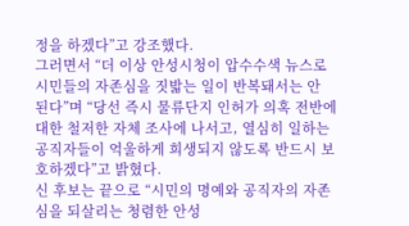정을 하겠다”고 강조했다.
그러면서 “더 이상 안성시청이 압수수색 뉴스로 시민들의 자존심을 짓밟는 일이 반복돼서는 안 된다”며 “당선 즉시 물류단지 인허가 의혹 전반에 대한 철저한 자체 조사에 나서고, 열심히 일하는 공직자들이 억울하게 희생되지 않도록 반드시 보호하겠다”고 밝혔다.
신 후보는 끝으로 “시민의 명예와 공직자의 자존심을 되살리는 청렴한 안성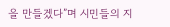을 만들겠다”며 시민들의 지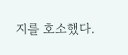지를 호소했다.